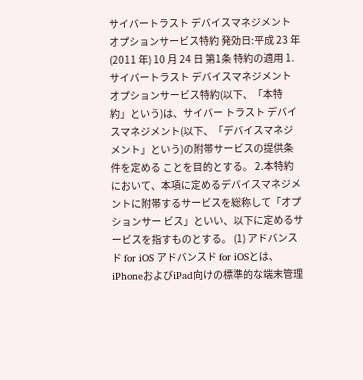サイバートラスト デバイスマネジメント オプションサービス特約 発効日:平成 23 年(2011 年) 10 月 24 日 第1条 特約の適用 1.サイバートラスト デバイスマネジメント オプションサービス特約(以下、「本特約」という)は、サイバー トラスト デバイスマネジメント(以下、「デバイスマネジメント」という)の附帯サービスの提供条件を定める ことを目的とする。 2.本特約において、本項に定めるデバイスマネジメントに附帯するサービスを総称して「オプションサー ビス」といい、以下に定めるサービスを指すものとする。 (1) アドバンスド for iOS アドバンスド for iOSとは、iPhoneおよびiPad向けの標準的な端末管理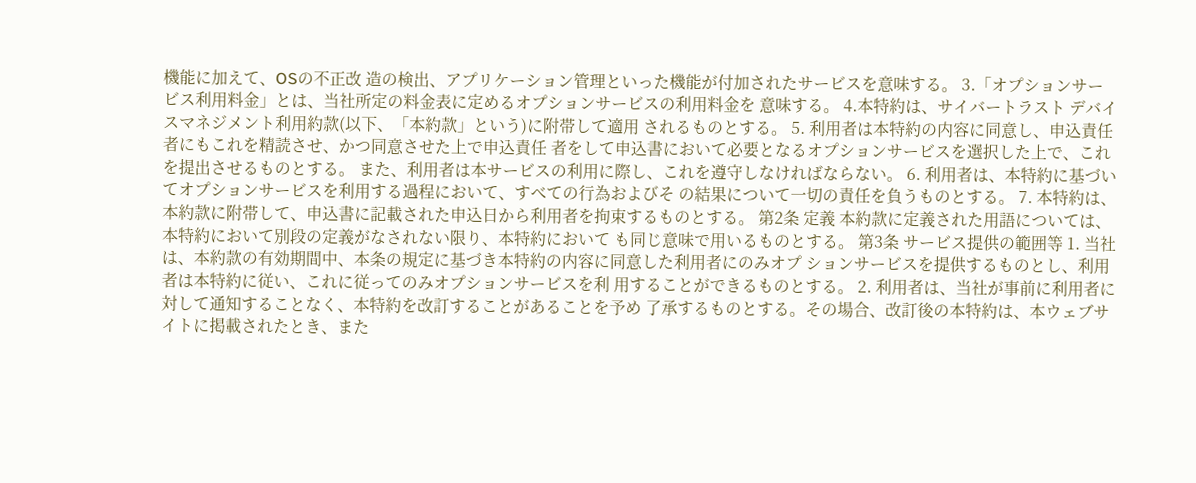機能に加えて、OSの不正改 造の検出、アプリケーション管理といった機能が付加されたサービスを意味する。 3.「オプションサービス利用料金」とは、当社所定の料金表に定めるオプションサービスの利用料金を 意味する。 4.本特約は、サイバートラスト デバイスマネジメント利用約款(以下、「本約款」という)に附帯して適用 されるものとする。 5. 利用者は本特約の内容に同意し、申込責任者にもこれを精読させ、かつ同意させた上で申込責任 者をして申込書において必要となるオプションサービスを選択した上で、これを提出させるものとする。 また、利用者は本サービスの利用に際し、これを遵守しなければならない。 6. 利用者は、本特約に基づいてオプションサービスを利用する過程において、すべての行為およびそ の結果について一切の責任を負うものとする。 7. 本特約は、本約款に附帯して、申込書に記載された申込日から利用者を拘束するものとする。 第2条 定義 本約款に定義された用語については、本特約において別段の定義がなされない限り、本特約において も同じ意味で用いるものとする。 第3条 サービス提供の範囲等 1. 当社は、本約款の有効期間中、本条の規定に基づき本特約の内容に同意した利用者にのみオプ ションサービスを提供するものとし、利用者は本特約に従い、これに従ってのみオプションサービスを利 用することができるものとする。 2. 利用者は、当社が事前に利用者に対して通知することなく、本特約を改訂することがあることを予め 了承するものとする。その場合、改訂後の本特約は、本ウェブサイトに掲載されたとき、また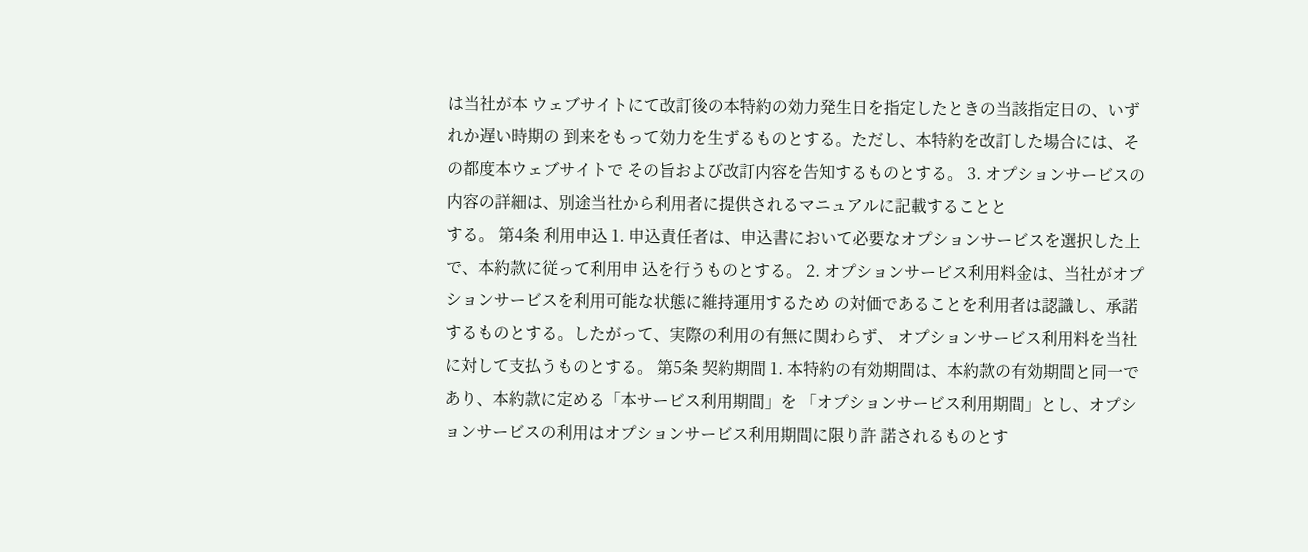は当社が本 ウェブサイトにて改訂後の本特約の効力発生日を指定したときの当該指定日の、いずれか遅い時期の 到来をもって効力を生ずるものとする。ただし、本特約を改訂した場合には、その都度本ウェブサイトで その旨および改訂内容を告知するものとする。 3. オプションサービスの内容の詳細は、別途当社から利用者に提供されるマニュアルに記載することと
する。 第4条 利用申込 1. 申込責任者は、申込書において必要なオプションサービスを選択した上で、本約款に従って利用申 込を行うものとする。 2. オプションサービス利用料金は、当社がオプションサービスを利用可能な状態に維持運用するため の対価であることを利用者は認識し、承諾するものとする。したがって、実際の利用の有無に関わらず、 オプションサービス利用料を当社に対して支払うものとする。 第5条 契約期間 1. 本特約の有効期間は、本約款の有効期間と同一であり、本約款に定める「本サービス利用期間」を 「オプションサービス利用期間」とし、オプションサービスの利用はオプションサービス利用期間に限り許 諾されるものとす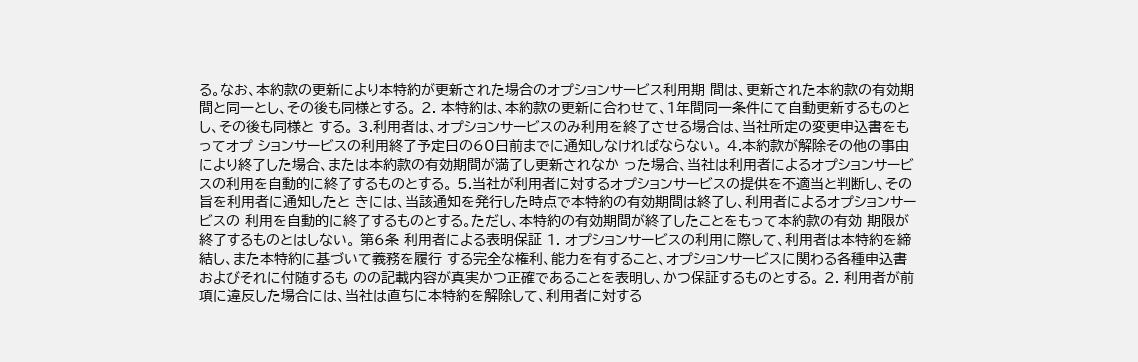る。なお、本約款の更新により本特約が更新された場合のオプションサービス利用期 間は、更新された本約款の有効期間と同一とし、その後も同様とする。 2. 本特約は、本約款の更新に合わせて、1年間同一条件にて自動更新するものとし、その後も同様と する。 3.利用者は、オプションサービスのみ利用を終了させる場合は、当社所定の変更申込書をもってオプ ションサービスの利用終了予定日の60日前までに通知しなければならない。 4.本約款が解除その他の事由により終了した場合、または本約款の有効期間が満了し更新されなか った場合、当社は利用者によるオプションサービスの利用を自動的に終了するものとする。 5.当社が利用者に対するオプションサービスの提供を不適当と判断し、その旨を利用者に通知したと きには、当該通知を発行した時点で本特約の有効期間は終了し、利用者によるオプションサービスの 利用を自動的に終了するものとする。ただし、本特約の有効期間が終了したことをもって本約款の有効 期限が終了するものとはしない。 第6条 利用者による表明保証 1. オプションサービスの利用に際して、利用者は本特約を締結し、また本特約に基づいて義務を履行 する完全な権利、能力を有すること、オプションサービスに関わる各種申込書およびそれに付随するも のの記載内容が真実かつ正確であることを表明し、かつ保証するものとする。 2. 利用者が前項に違反した場合には、当社は直ちに本特約を解除して、利用者に対する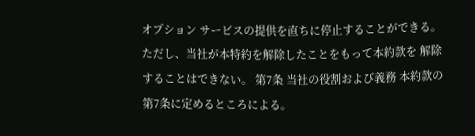オプション サービスの提供を直ちに停止することができる。ただし、当社が本特約を解除したことをもって本約款を 解除することはできない。 第7条 当社の役割および義務 本約款の第7条に定めるところによる。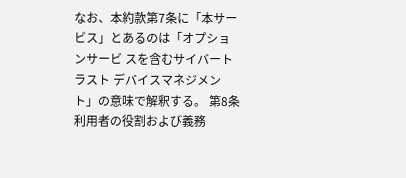なお、本約款第7条に「本サービス」とあるのは「オプションサービ スを含むサイバートラスト デバイスマネジメント」の意味で解釈する。 第8条 利用者の役割および義務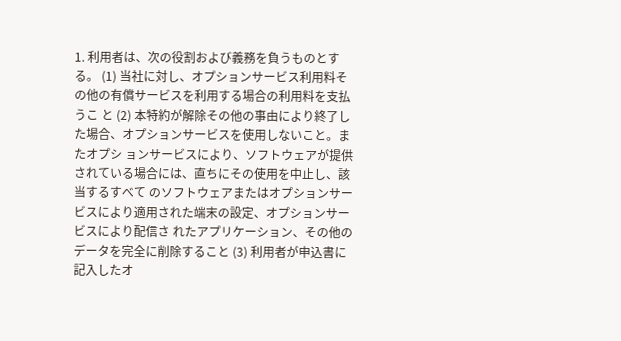1. 利用者は、次の役割および義務を負うものとする。 (1) 当社に対し、オプションサービス利用料その他の有償サービスを利用する場合の利用料を支払うこ と (2) 本特約が解除その他の事由により終了した場合、オプションサービスを使用しないこと。またオプシ ョンサービスにより、ソフトウェアが提供されている場合には、直ちにその使用を中止し、該当するすべて のソフトウェアまたはオプションサービスにより適用された端末の設定、オプションサービスにより配信さ れたアプリケーション、その他のデータを完全に削除すること (3) 利用者が申込書に記入したオ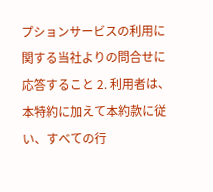プションサービスの利用に関する当社よりの問合せに応答すること 2. 利用者は、本特約に加えて本約款に従い、すべての行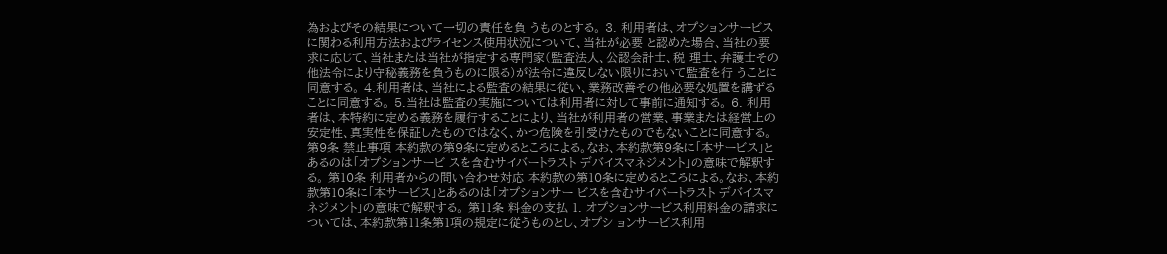為およびその結果について一切の責任を負 うものとする。 3. 利用者は、オプションサービスに関わる利用方法およびライセンス使用状況について、当社が必要 と認めた場合、当社の要求に応じて、当社または当社が指定する専門家(監査法人、公認会計士、税 理士、弁護士その他法令により守秘義務を負うものに限る)が法令に違反しない限りにおいて監査を行 うことに同意する。 4.利用者は、当社による監査の結果に従い、業務改善その他必要な処置を講ずることに同意する。 5.当社は監査の実施については利用者に対して事前に通知する。 6. 利用者は、本特約に定める義務を履行することにより、当社が利用者の営業、事業または経営上の 安定性、真実性を保証したものではなく、かつ危険を引受けたものでもないことに同意する。 第9条 禁止事項 本約款の第9条に定めるところによる。なお、本約款第9条に「本サービス」とあるのは「オプションサービ スを含むサイバートラスト デバイスマネジメント」の意味で解釈する。 第10条 利用者からの問い合わせ対応 本約款の第10条に定めるところによる。なお、本約款第10条に「本サービス」とあるのは「オプションサー ビスを含むサイバートラスト デバイスマネジメント」の意味で解釈する。 第11条 料金の支払 1. オプションサービス利用料金の請求については、本約款第11条第1項の規定に従うものとし、オプシ ョンサービス利用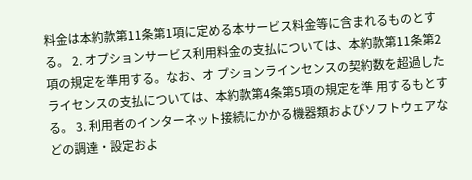料金は本約款第11条第1項に定める本サービス料金等に含まれるものとする。 2. オプションサービス利用料金の支払については、本約款第11条第2項の規定を準用する。なお、オ プションラインセンスの契約数を超過したライセンスの支払については、本約款第4条第5項の規定を準 用するもとする。 3. 利用者のインターネット接続にかかる機器類およびソフトウェアなどの調達・設定およ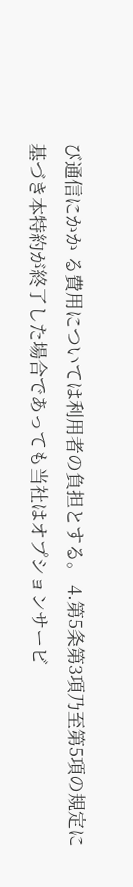び通信にかか る費用については利用者の負担とする。 4.第5条第3項乃至第5項の規定に基づき本特約が終了した場合であっても当社はオプションサービ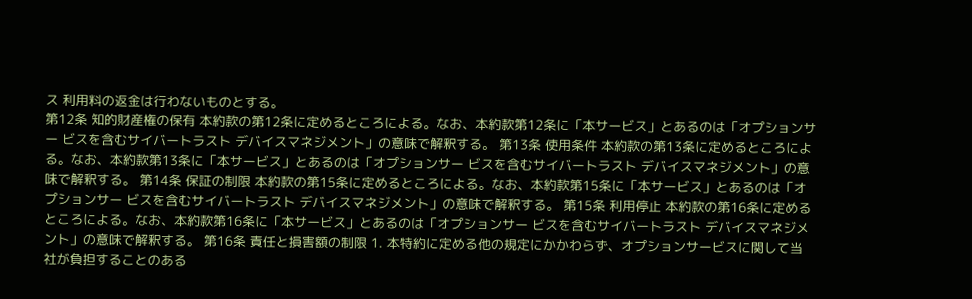ス 利用料の返金は行わないものとする。
第12条 知的財産権の保有 本約款の第12条に定めるところによる。なお、本約款第12条に「本サービス」とあるのは「オプションサー ビスを含むサイバートラスト デバイスマネジメント」の意味で解釈する。 第13条 使用条件 本約款の第13条に定めるところによる。なお、本約款第13条に「本サービス」とあるのは「オプションサー ビスを含むサイバートラスト デバイスマネジメント」の意味で解釈する。 第14条 保証の制限 本約款の第15条に定めるところによる。なお、本約款第15条に「本サービス」とあるのは「オプションサー ビスを含むサイバートラスト デバイスマネジメント」の意味で解釈する。 第15条 利用停止 本約款の第16条に定めるところによる。なお、本約款第16条に「本サービス」とあるのは「オプションサー ビスを含むサイバートラスト デバイスマネジメント」の意味で解釈する。 第16条 責任と損害額の制限 1. 本特約に定める他の規定にかかわらず、オプションサービスに関して当社が負担することのある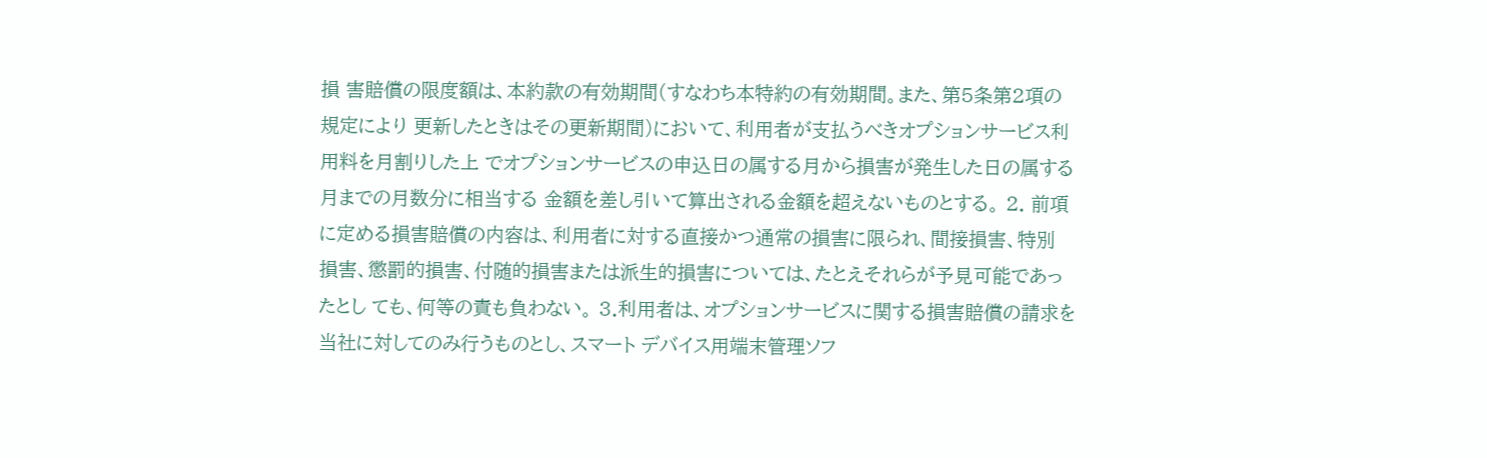損 害賠償の限度額は、本約款の有効期間(すなわち本特約の有効期間。また、第5条第2項の規定により 更新したときはその更新期間)において、利用者が支払うべきオプションサービス利用料を月割りした上 でオプションサービスの申込日の属する月から損害が発生した日の属する月までの月数分に相当する 金額を差し引いて算出される金額を超えないものとする。 2. 前項に定める損害賠償の内容は、利用者に対する直接かつ通常の損害に限られ、間接損害、特別 損害、懲罰的損害、付随的損害または派生的損害については、たとえそれらが予見可能であったとし ても、何等の責も負わない。 3.利用者は、オプションサービスに関する損害賠償の請求を当社に対してのみ行うものとし、スマート デバイス用端末管理ソフ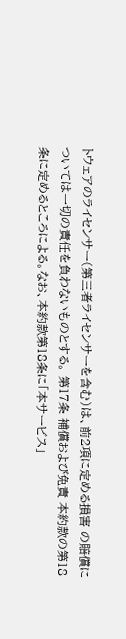トウェアのライセンサー(第三者ライセンサーを含む)は、前2項に定める損害 の賠償については一切の責任を負わないものとする。 第17条 補償および免責 本約款の第18条に定めるところによる。なお、本約款第18条に「本サービス」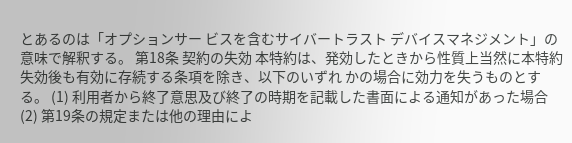とあるのは「オプションサー ビスを含むサイバートラスト デバイスマネジメント」の意味で解釈する。 第18条 契約の失効 本特約は、発効したときから性質上当然に本特約失効後も有効に存続する条項を除き、以下のいずれ かの場合に効力を失うものとする。 (1) 利用者から終了意思及び終了の時期を記載した書面による通知があった場合
(2) 第19条の規定または他の理由によ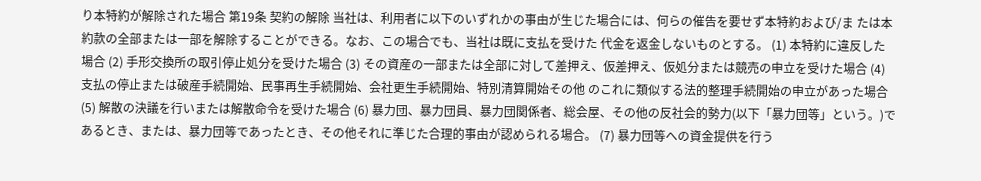り本特約が解除された場合 第19条 契約の解除 当社は、利用者に以下のいずれかの事由が生じた場合には、何らの催告を要せず本特約および/ま たは本約款の全部または一部を解除することができる。なお、この場合でも、当社は既に支払を受けた 代金を返金しないものとする。 (1) 本特約に違反した場合 (2) 手形交換所の取引停止処分を受けた場合 (3) その資産の一部または全部に対して差押え、仮差押え、仮処分または競売の申立を受けた場合 (4) 支払の停止または破産手続開始、民事再生手続開始、会社更生手続開始、特別清算開始その他 のこれに類似する法的整理手続開始の申立があった場合 (5) 解散の決議を行いまたは解散命令を受けた場合 (6) 暴力団、暴力団員、暴力団関係者、総会屋、その他の反社会的勢力(以下「暴力団等」という。)で あるとき、または、暴力団等であったとき、その他それに準じた合理的事由が認められる場合。 (7) 暴力団等への資金提供を行う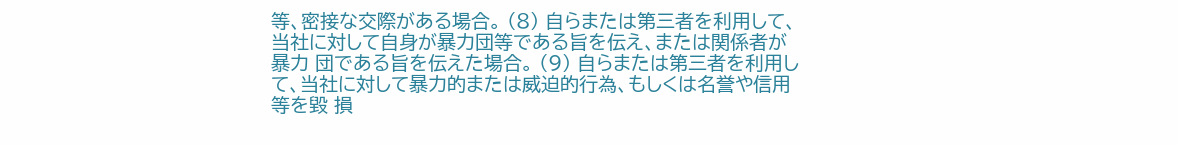等、密接な交際がある場合。 (8) 自らまたは第三者を利用して、当社に対して自身が暴力団等である旨を伝え、または関係者が暴力 団である旨を伝えた場合。 (9) 自らまたは第三者を利用して、当社に対して暴力的または威迫的行為、もしくは名誉や信用等を毀 損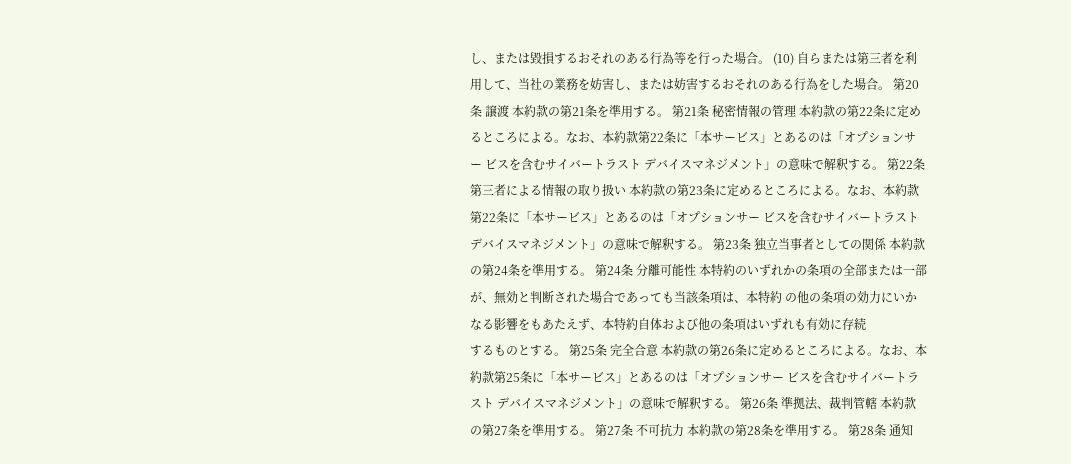し、または毀損するおそれのある行為等を行った場合。 (10) 自らまたは第三者を利用して、当社の業務を妨害し、または妨害するおそれのある行為をした場合。 第20条 譲渡 本約款の第21条を準用する。 第21条 秘密情報の管理 本約款の第22条に定めるところによる。なお、本約款第22条に「本サービス」とあるのは「オプションサー ビスを含むサイバートラスト デバイスマネジメント」の意味で解釈する。 第22条 第三者による情報の取り扱い 本約款の第23条に定めるところによる。なお、本約款第22条に「本サービス」とあるのは「オプションサー ビスを含むサイバートラスト デバイスマネジメント」の意味で解釈する。 第23条 独立当事者としての関係 本約款の第24条を準用する。 第24条 分離可能性 本特約のいずれかの条項の全部または一部が、無効と判断された場合であっても当該条項は、本特約 の他の条項の効力にいかなる影響をもあたえず、本特約自体および他の条項はいずれも有効に存続
するものとする。 第25条 完全合意 本約款の第26条に定めるところによる。なお、本約款第25条に「本サービス」とあるのは「オプションサー ビスを含むサイバートラスト デバイスマネジメント」の意味で解釈する。 第26条 準拠法、裁判管轄 本約款の第27条を準用する。 第27条 不可抗力 本約款の第28条を準用する。 第28条 通知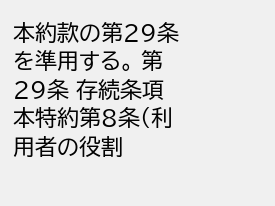本約款の第29条を準用する。 第29条 存続条項 本特約第8条(利用者の役割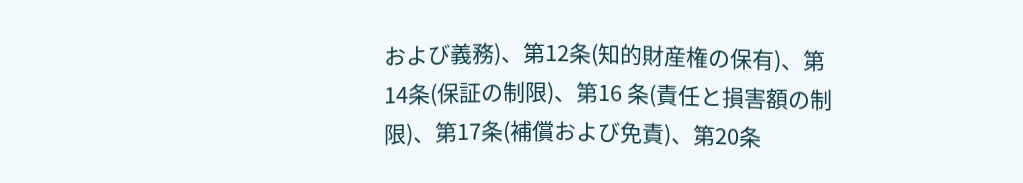および義務)、第12条(知的財産権の保有)、第14条(保証の制限)、第16 条(責任と損害額の制限)、第17条(補償および免責)、第20条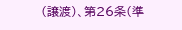(譲渡)、第26条(準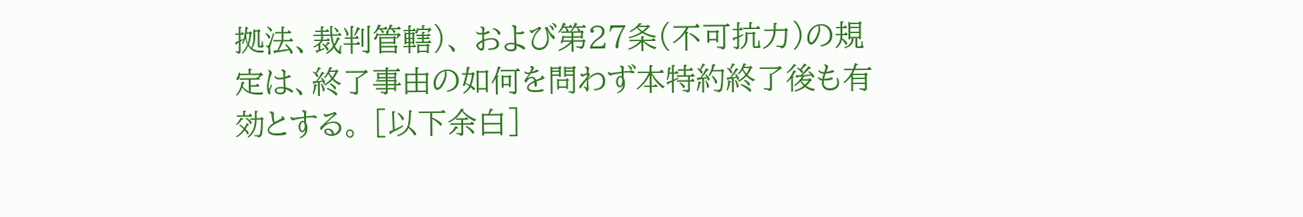拠法、裁判管轄)、 および第27条(不可抗力)の規定は、終了事由の如何を問わず本特約終了後も有効とする。 [以下余白]